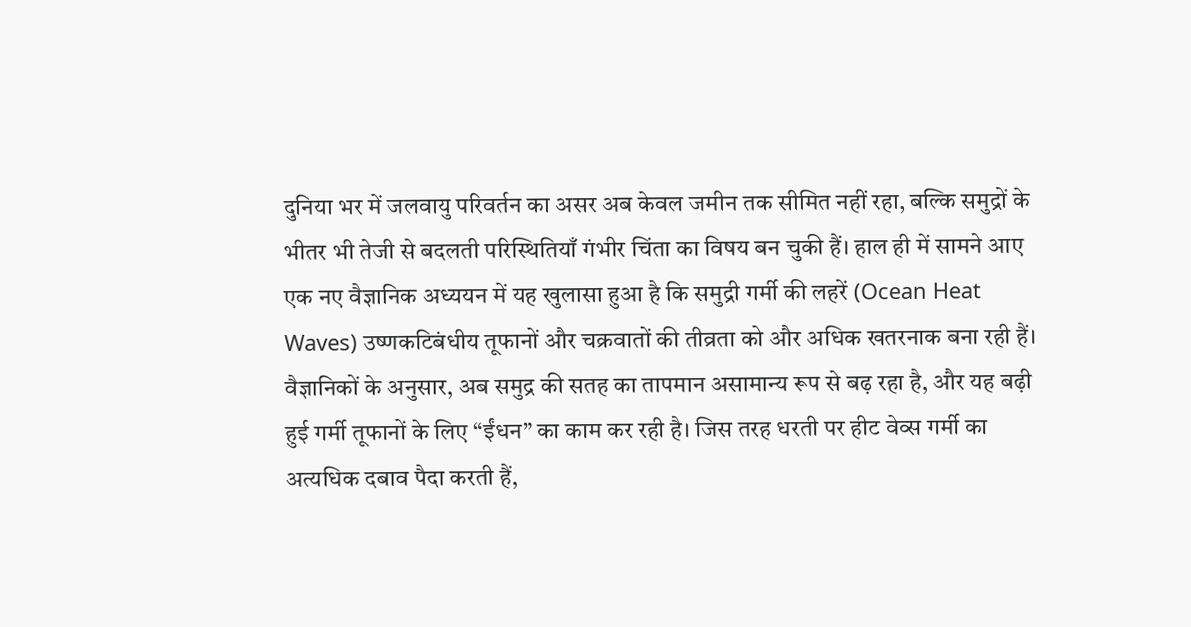दुनिया भर में जलवायु परिवर्तन का असर अब केवल जमीन तक सीमित नहीं रहा, बल्कि समुद्रों के भीतर भी तेजी से बदलती परिस्थितियाँ गंभीर चिंता का विषय बन चुकी हैं। हाल ही में सामने आए एक नए वैज्ञानिक अध्ययन में यह खुलासा हुआ है कि समुद्री गर्मी की लहरें (Ocean Heat Waves) उष्णकटिबंधीय तूफानों और चक्रवातों की तीव्रता को और अधिक खतरनाक बना रही हैं।
वैज्ञानिकों के अनुसार, अब समुद्र की सतह का तापमान असामान्य रूप से बढ़ रहा है, और यह बढ़ी हुई गर्मी तूफानों के लिए “ईंधन” का काम कर रही है। जिस तरह धरती पर हीट वेव्स गर्मी का अत्यधिक दबाव पैदा करती हैं,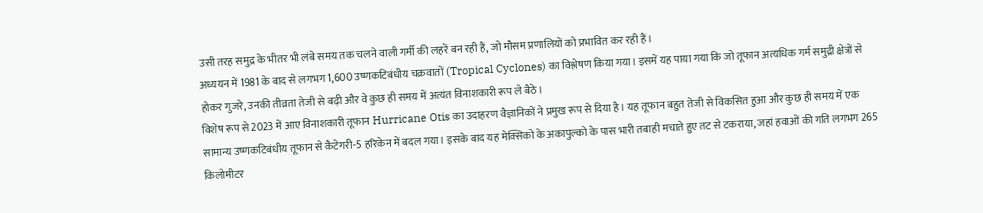उसी तरह समुद्र के भीतर भी लंबे समय तक चलने वाली गर्मी की लहरें बन रही हैं, जो मौसम प्रणालियों को प्रभावित कर रही हैं।
अध्ययन में 1981 के बाद से लगभग 1,600 उष्णकटिबंधीय चक्रवातों (Tropical Cyclones) का विश्लेषण किया गया। इसमें यह पाया गया कि जो तूफान अत्यधिक गर्म समुद्री क्षेत्रों से होकर गुजरे, उनकी तीव्रता तेजी से बढ़ी और वे कुछ ही समय में अत्यंत विनाशकारी रूप ले बैठे।
विशेष रूप से 2023 में आए विनाशकारी तूफान Hurricane Otis का उदाहरण वैज्ञानिकों ने प्रमुख रूप से दिया है। यह तूफान बहुत तेजी से विकसित हुआ और कुछ ही समय में एक सामान्य उष्णकटिबंधीय तूफान से कैटेगरी-5 हरिकेन में बदल गया। इसके बाद यह मेक्सिको के अकापुल्को के पास भारी तबाही मचाते हुए तट से टकराया, जहां हवाओं की गति लगभग 265 किलोमीटर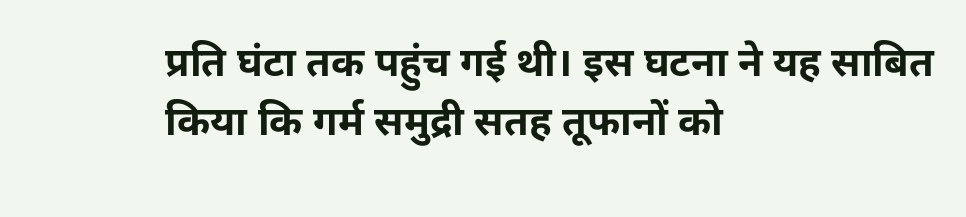प्रति घंटा तक पहुंच गई थी। इस घटना ने यह साबित किया कि गर्म समुद्री सतह तूफानों को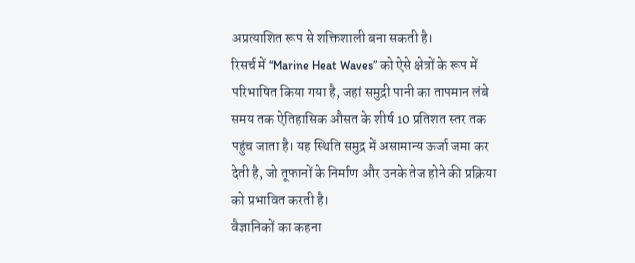अप्रत्याशित रूप से शक्तिशाली बना सकती है।
रिसर्च में “Marine Heat Waves” को ऐसे क्षेत्रों के रूप में परिभाषित किया गया है, जहां समुद्री पानी का तापमान लंबे समय तक ऐतिहासिक औसत के शीर्ष 10 प्रतिशत स्तर तक पहुंच जाता है। यह स्थिति समुद्र में असामान्य ऊर्जा जमा कर देती है, जो तूफानों के निर्माण और उनके तेज होने की प्रक्रिया को प्रभावित करती है।
वैज्ञानिकों का कहना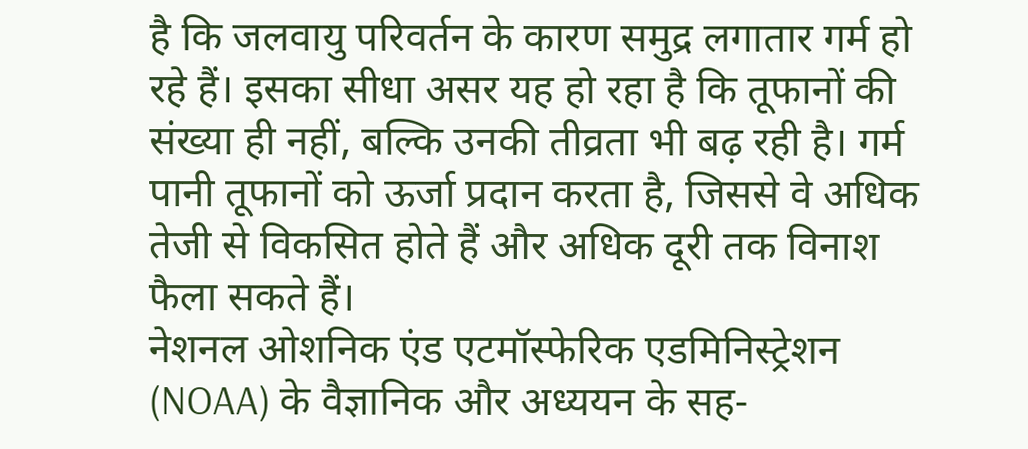है कि जलवायु परिवर्तन के कारण समुद्र लगातार गर्म हो रहे हैं। इसका सीधा असर यह हो रहा है कि तूफानों की संख्या ही नहीं, बल्कि उनकी तीव्रता भी बढ़ रही है। गर्म पानी तूफानों को ऊर्जा प्रदान करता है, जिससे वे अधिक तेजी से विकसित होते हैं और अधिक दूरी तक विनाश फैला सकते हैं।
नेशनल ओशनिक एंड एटमॉस्फेरिक एडमिनिस्ट्रेशन (NOAA) के वैज्ञानिक और अध्ययन के सह-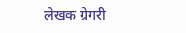लेखक ग्रेगरी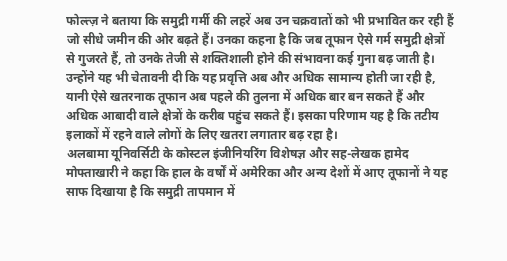फोल्त्ज़ ने बताया कि समुद्री गर्मी की लहरें अब उन चक्रवातों को भी प्रभावित कर रही हैं जो सीधे जमीन की ओर बढ़ते हैं। उनका कहना है कि जब तूफान ऐसे गर्म समुद्री क्षेत्रों से गुजरते हैं, तो उनके तेजी से शक्तिशाली होने की संभावना कई गुना बढ़ जाती है।
उन्होंने यह भी चेतावनी दी कि यह प्रवृत्ति अब और अधिक सामान्य होती जा रही है, यानी ऐसे खतरनाक तूफान अब पहले की तुलना में अधिक बार बन सकते हैं और अधिक आबादी वाले क्षेत्रों के करीब पहुंच सकते हैं। इसका परिणाम यह है कि तटीय इलाकों में रहने वाले लोगों के लिए खतरा लगातार बढ़ रहा है।
अलबामा यूनिवर्सिटी के कोस्टल इंजीनियरिंग विशेषज्ञ और सह-लेखक हामेद मोफ्ताखारी ने कहा कि हाल के वर्षों में अमेरिका और अन्य देशों में आए तूफानों ने यह साफ दिखाया है कि समुद्री तापमान में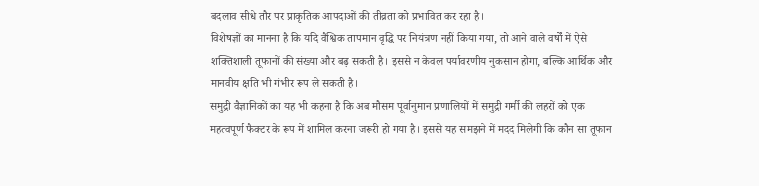बदलाव सीधे तौर पर प्राकृतिक आपदाओं की तीव्रता को प्रभावित कर रहा है।
विशेषज्ञों का मानना है कि यदि वैश्विक तापमान वृद्धि पर नियंत्रण नहीं किया गया, तो आने वाले वर्षों में ऐसे शक्तिशाली तूफानों की संख्या और बढ़ सकती है। इससे न केवल पर्यावरणीय नुकसान होगा, बल्कि आर्थिक और मानवीय क्षति भी गंभीर रूप ले सकती है।
समुद्री वैज्ञानिकों का यह भी कहना है कि अब मौसम पूर्वानुमान प्रणालियों में समुद्री गर्मी की लहरों को एक महत्वपूर्ण फैक्टर के रूप में शामिल करना जरूरी हो गया है। इससे यह समझने में मदद मिलेगी कि कौन सा तूफान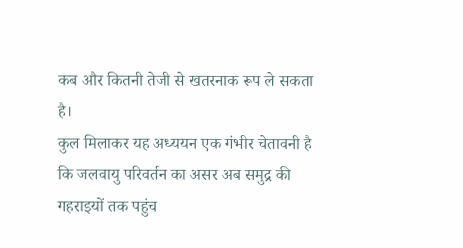कब और कितनी तेजी से खतरनाक रूप ले सकता है।
कुल मिलाकर यह अध्ययन एक गंभीर चेतावनी है कि जलवायु परिवर्तन का असर अब समुद्र की गहराइयों तक पहुंच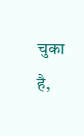चुका है,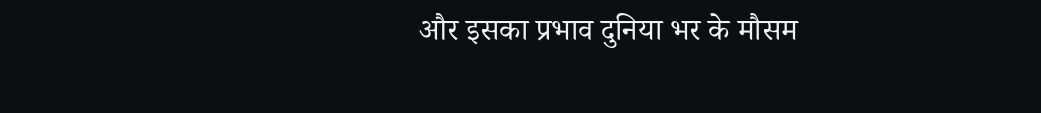और इसका प्रभाव दुनिया भर के मौसम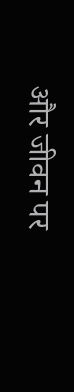और जीवन पर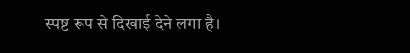स्पष्ट रूप से दिखाई देने लगा है।